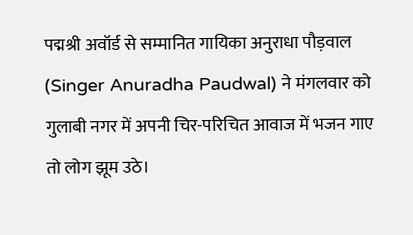पद्मश्री अवॉर्ड से सम्मानित गायिका अनुराधा पौड़वाल (Singer Anuradha Paudwal) ने मंगलवार को गुलाबी नगर में अपनी चिर-परिचित आवाज में भजन गाए तो लोग झूम उठे।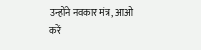उन्होंने नवकार मंत्र, आओ करें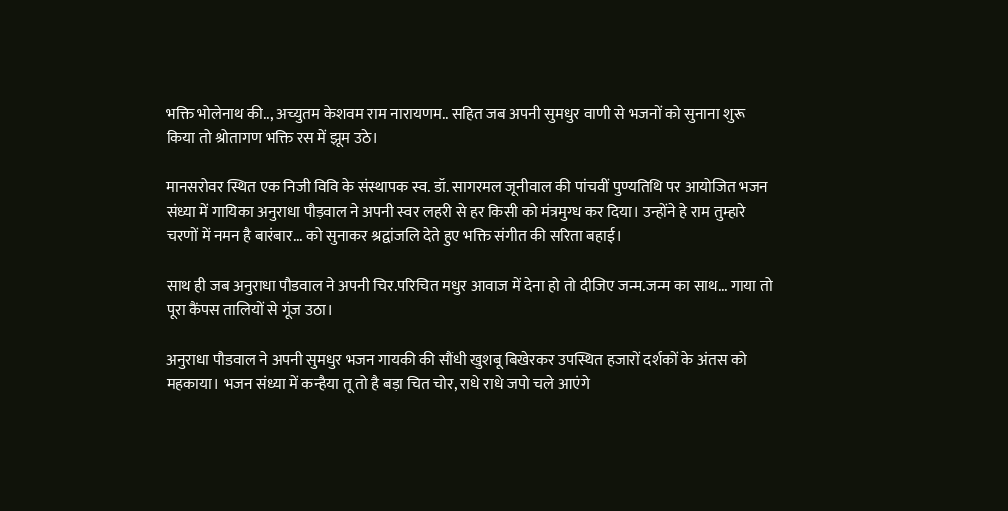भक्ति भोलेनाथ की.., अच्युतम केशवम राम नारायणम.. सहित जब अपनी सुमधुर वाणी से भजनों को सुनाना शुरू किया तो श्रोतागण भक्ति रस में झूम उठे।

मानसरोवर स्थित एक निजी विवि के संस्थापक स्व. डॉ. सागरमल जूनीवाल की पांचवीं पुण्यतिथि पर आयोजित भजन संध्या में गायिका अनुराधा पौड़वाल ने अपनी स्वर लहरी से हर किसी को मंत्रमुग्ध कर दिया। उन्होंने हे राम तुम्हारे चरणों में नमन है बारंबार... को सुनाकर श्रद्वांजलि देते हुए भक्ति संगीत की सरिता बहाई।

साथ ही जब अनुराधा पौडवाल ने अपनी चिर.परिचित मधुर आवाज में देना हो तो दीजिए जन्म.जन्म का साथ... गाया तो पूरा कैंपस तालियों से गूंज उठा।

अनुराधा पौडवाल ने अपनी सुमधुर भजन गायकी की सौंधी खुशबू बिखेरकर उपस्थित हजारों दर्शकों के अंतस को महकाया। भजन संध्या में कन्हैया तू तो है बड़ा चित चोर, राधे राधे जपो चले आएंगे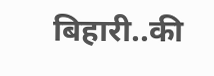बिहारी..की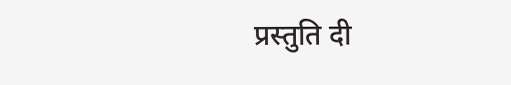प्रस्तुति दी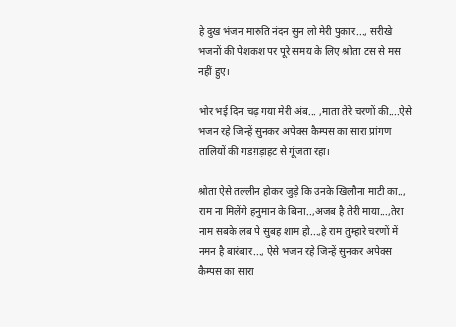हे दुख भंजन मारुति नंदन सुन लो मेरी पुकार..., सरीखे भजनों की पेशकश पर पूरे समय के लिए श्रोता टस से मस नहीं हुए।

भोर भई दिन चढ़ गया मेरी अंब... ,माता तेरे चरणों की....ऐसे भजन रहे जिन्हें सुनकर अपेक्स कैम्पस का सारा प्रांगण तालियों की गडग़ड़ाहट से गूंजता रहा।

श्रोता ऐसे तल्लीन होकर जुड़े कि उनके खिलौना माटी का.., राम ना मिलेंगे हनुमान के बिना..,अजब है तेरी माया...,तेरा नाम सबके लब पे सुबह शाम हो...,हे राम तुम्हारे चरणों में नमन है बारंबार..., ऐसे भजन रहे जिन्हें सुनकर अपेक्स कैम्पस का सारा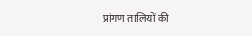प्रांगण तालियों की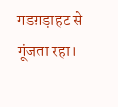गडग़ड़ाहट से गूंजता रहा।